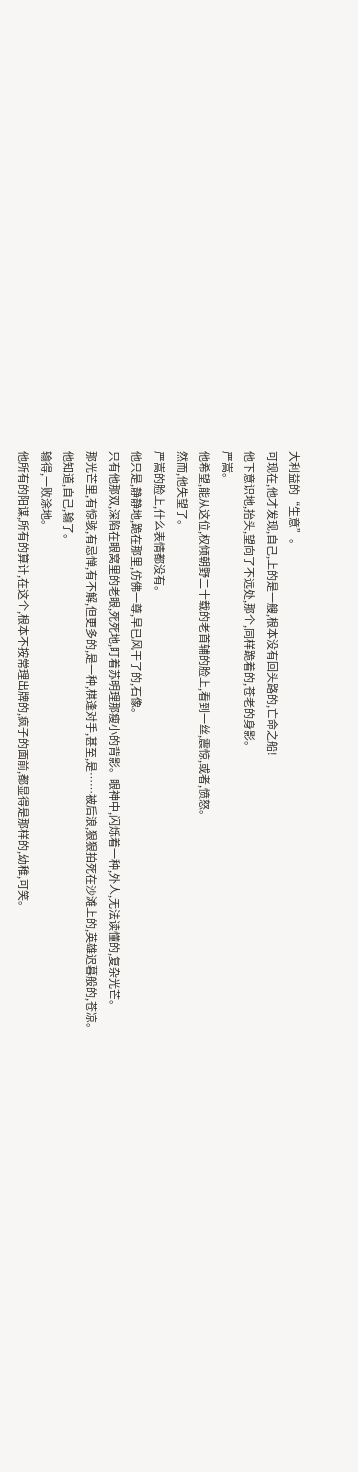大利益的“生意”。
可现在,他才发现,自己,上的是一艘,根本没有回头路的,亡命之船!
他下意识地,抬头,望向了不远处,那个,同样跪着的,苍老的身影。
严嵩。
他希望,能从这位,权倾朝野二十载的老首辅的脸上,看到一丝,震惊,或者,愤怒。
然而,他失望了。
严嵩的脸上,什么表情都没有。
他只是,静静地,跪在那里,仿佛一尊,早已风干了的,石像。
只有他那双,深陷在眼窝里的老眼,死死地,盯着苏明理那瘦小的背影。眼神中,闪烁着一种,外人,无法读懂的,复杂光芒。
那光芒里,有惊骇,有忌惮,有不解,但更多的,是一种,棋逢对手,甚至,是……被后浪,狠狠拍死在沙滩上的,英雄迟暮般的,苍凉。
他知道,自己,输了。
输得,一败涂地。
他所有的阳谋,所有的算计,在这个,根本不按常理出牌的,疯子的面前,都显得是那样的,幼稚,可笑。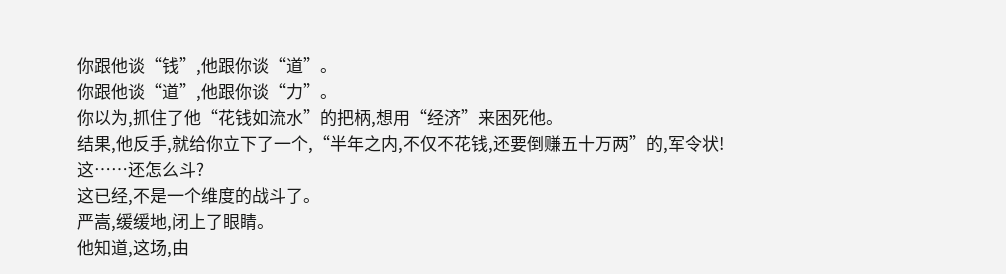你跟他谈“钱”,他跟你谈“道”。
你跟他谈“道”,他跟你谈“力”。
你以为,抓住了他“花钱如流水”的把柄,想用“经济”来困死他。
结果,他反手,就给你立下了一个,“半年之内,不仅不花钱,还要倒赚五十万两”的,军令状!
这……还怎么斗?
这已经,不是一个维度的战斗了。
严嵩,缓缓地,闭上了眼睛。
他知道,这场,由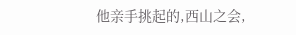他亲手挑起的,西山之会,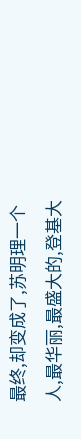最终,却变成了,苏明理一个人,最华丽,最盛大的,登基大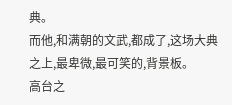典。
而他,和满朝的文武,都成了,这场大典之上,最卑微,最可笑的,背景板。
高台之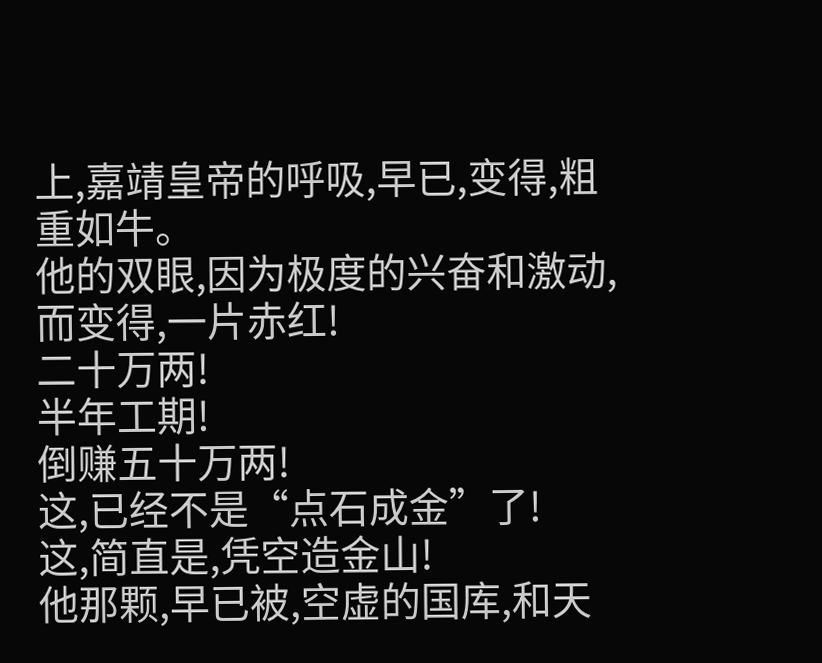上,嘉靖皇帝的呼吸,早已,变得,粗重如牛。
他的双眼,因为极度的兴奋和激动,而变得,一片赤红!
二十万两!
半年工期!
倒赚五十万两!
这,已经不是“点石成金”了!
这,简直是,凭空造金山!
他那颗,早已被,空虚的国库,和天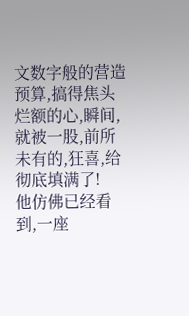文数字般的营造预算,搞得焦头烂额的心,瞬间,就被一股,前所未有的,狂喜,给彻底填满了!
他仿佛已经看到,一座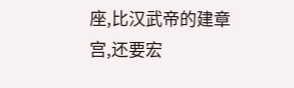座,比汉武帝的建章宫,还要宏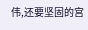伟,还要坚固的宫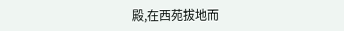殿,在西苑拔地而